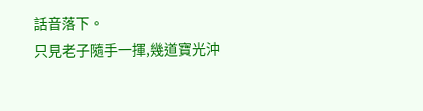話音落下。
只見老子隨手一揮,幾道寶光沖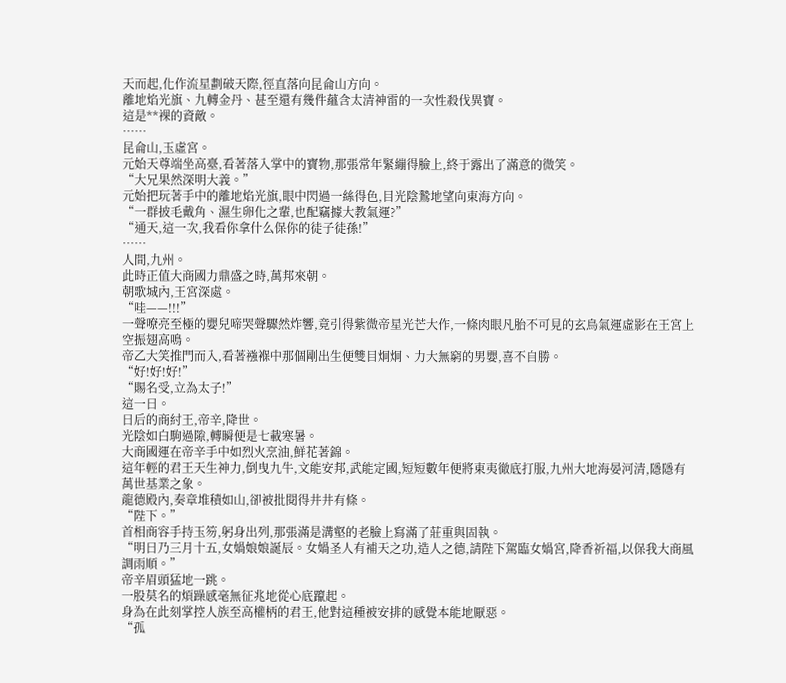天而起,化作流星劃破天際,徑直落向昆侖山方向。
離地焰光旗、九轉金丹、甚至還有幾件蘊含太清神雷的一次性殺伐異寶。
這是**裸的資敵。
……
昆侖山,玉虛宮。
元始天尊端坐高臺,看著落入掌中的寶物,那張常年緊繃得臉上,終于露出了滿意的微笑。
“大兄果然深明大義。”
元始把玩著手中的離地焰光旗,眼中閃過一絲得色,目光陰鷙地望向東海方向。
“一群披毛戴角、濕生卵化之輩,也配竊據大教氣運?”
“通天,這一次,我看你拿什么保你的徒子徒孫!”
……
人間,九州。
此時正值大商國力鼎盛之時,萬邦來朝。
朝歌城內,王宮深處。
“哇——!!!”
一聲嘹亮至極的嬰兒啼哭聲驟然炸響,竟引得紫微帝星光芒大作,一條肉眼凡胎不可見的玄鳥氣運虛影在王宮上空振翅高鳴。
帝乙大笑推門而入,看著襁褓中那個剛出生便雙目炯炯、力大無窮的男嬰,喜不自勝。
“好!好!好!”
“賜名受,立為太子!”
這一日。
日后的商紂王,帝辛,降世。
光陰如白駒過隙,轉瞬便是七載寒暑。
大商國運在帝辛手中如烈火烹油,鮮花著錦。
這年輕的君王天生神力,倒曳九牛,文能安邦,武能定國,短短數年便將東夷徹底打服,九州大地海晏河清,隱隱有萬世基業之象。
龍德殿內,奏章堆積如山,卻被批閱得井井有條。
“陛下。”
首相商容手持玉笏,躬身出列,那張滿是溝壑的老臉上寫滿了莊重與固執。
“明日乃三月十五,女媧娘娘誕辰。女媧圣人有補天之功,造人之德,請陛下駕臨女媧宮,降香祈福,以保我大商風調雨順。”
帝辛眉頭猛地一跳。
一股莫名的煩躁感毫無征兆地從心底躥起。
身為在此刻掌控人族至高權柄的君王,他對這種被安排的感覺本能地厭惡。
“孤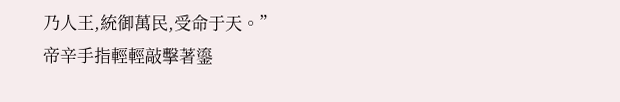乃人王,統御萬民,受命于天。”
帝辛手指輕輕敲擊著鎏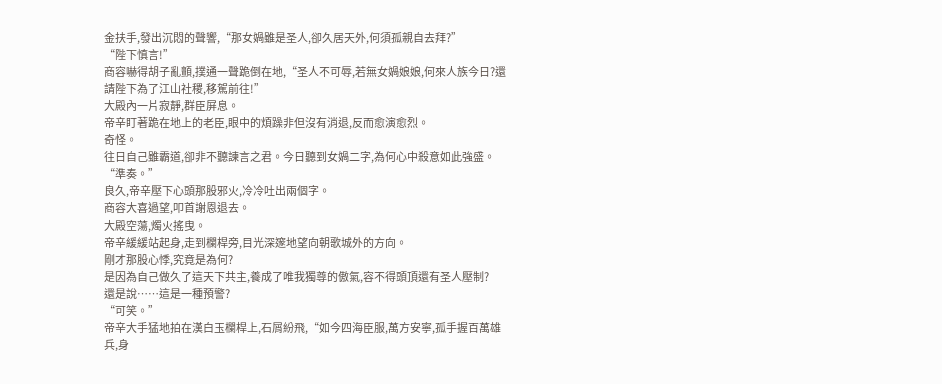金扶手,發出沉悶的聲響,“那女媧雖是圣人,卻久居天外,何須孤親自去拜?”
“陛下慎言!”
商容嚇得胡子亂顫,撲通一聲跪倒在地,“圣人不可辱,若無女媧娘娘,何來人族今日?還請陛下為了江山社稷,移駕前往!”
大殿內一片寂靜,群臣屏息。
帝辛盯著跪在地上的老臣,眼中的煩躁非但沒有消退,反而愈演愈烈。
奇怪。
往日自己雖霸道,卻非不聽諫言之君。今日聽到女媧二字,為何心中殺意如此強盛。
“準奏。”
良久,帝辛壓下心頭那股邪火,冷冷吐出兩個字。
商容大喜過望,叩首謝恩退去。
大殿空蕩,燭火搖曳。
帝辛緩緩站起身,走到欄桿旁,目光深邃地望向朝歌城外的方向。
剛才那股心悸,究竟是為何?
是因為自己做久了這天下共主,養成了唯我獨尊的傲氣,容不得頭頂還有圣人壓制?
還是說……這是一種預警?
“可笑。”
帝辛大手猛地拍在漢白玉欄桿上,石屑紛飛,“如今四海臣服,萬方安寧,孤手握百萬雄兵,身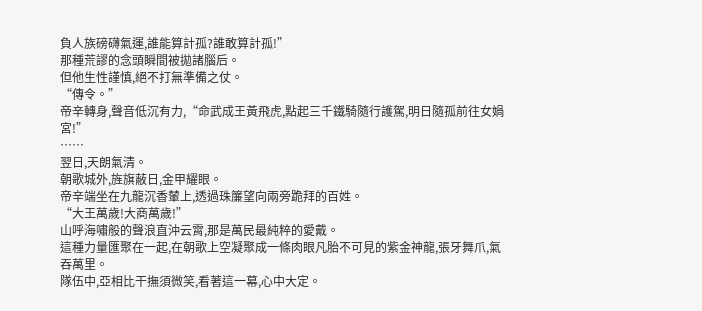負人族磅礴氣運,誰能算計孤?誰敢算計孤!”
那種荒謬的念頭瞬間被拋諸腦后。
但他生性謹慎,絕不打無準備之仗。
“傳令。”
帝辛轉身,聲音低沉有力,“命武成王黃飛虎,點起三千鐵騎隨行護駕,明日隨孤前往女媧宮!”
……
翌日,天朗氣清。
朝歌城外,旌旗蔽日,金甲耀眼。
帝辛端坐在九龍沉香輦上,透過珠簾望向兩旁跪拜的百姓。
“大王萬歲!大商萬歲!”
山呼海嘯般的聲浪直沖云霄,那是萬民最純粹的愛戴。
這種力量匯聚在一起,在朝歌上空凝聚成一條肉眼凡胎不可見的紫金神龍,張牙舞爪,氣吞萬里。
隊伍中,亞相比干撫須微笑,看著這一幕,心中大定。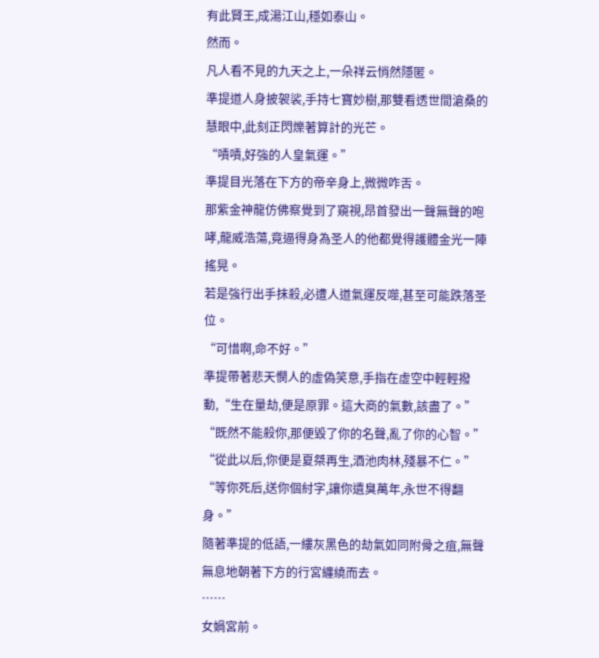有此賢王,成湯江山,穩如泰山。
然而。
凡人看不見的九天之上,一朵祥云悄然隱匿。
準提道人身披袈裟,手持七寶妙樹,那雙看透世間滄桑的慧眼中,此刻正閃爍著算計的光芒。
“嘖嘖,好強的人皇氣運。”
準提目光落在下方的帝辛身上,微微咋舌。
那紫金神龍仿佛察覺到了窺視,昂首發出一聲無聲的咆哮,龍威浩蕩,竟逼得身為圣人的他都覺得護體金光一陣搖晃。
若是強行出手抹殺,必遭人道氣運反噬,甚至可能跌落圣位。
“可惜啊,命不好。”
準提帶著悲天憫人的虛偽笑意,手指在虛空中輕輕撥動,“生在量劫,便是原罪。這大商的氣數,該盡了。”
“既然不能殺你,那便毀了你的名聲,亂了你的心智。”
“從此以后,你便是夏桀再生,酒池肉林,殘暴不仁。”
“等你死后,送你個紂字,讓你遺臭萬年,永世不得翻身。”
隨著準提的低語,一縷灰黑色的劫氣如同附骨之疽,無聲無息地朝著下方的行宮纏繞而去。
……
女媧宮前。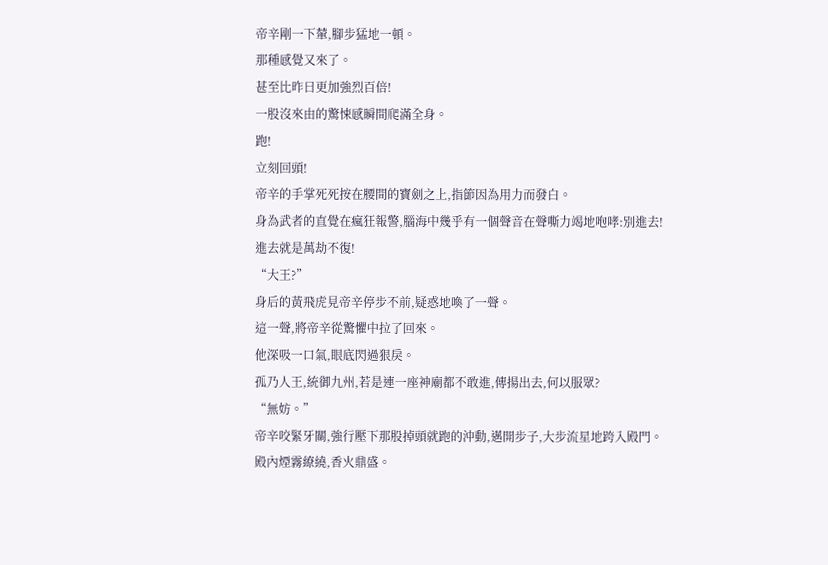帝辛剛一下輦,腳步猛地一頓。
那種感覺又來了。
甚至比昨日更加強烈百倍!
一股沒來由的驚悚感瞬間爬滿全身。
跑!
立刻回頭!
帝辛的手掌死死按在腰間的寶劍之上,指節因為用力而發白。
身為武者的直覺在瘋狂報警,腦海中幾乎有一個聲音在聲嘶力竭地咆哮:別進去!
進去就是萬劫不復!
“大王?”
身后的黃飛虎見帝辛停步不前,疑惑地喚了一聲。
這一聲,將帝辛從驚懼中拉了回來。
他深吸一口氣,眼底閃過狠戾。
孤乃人王,統御九州,若是連一座神廟都不敢進,傳揚出去,何以服眾?
“無妨。”
帝辛咬緊牙關,強行壓下那股掉頭就跑的沖動,邁開步子,大步流星地跨入殿門。
殿內煙霧繚繞,香火鼎盛。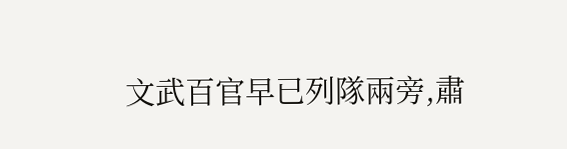文武百官早已列隊兩旁,肅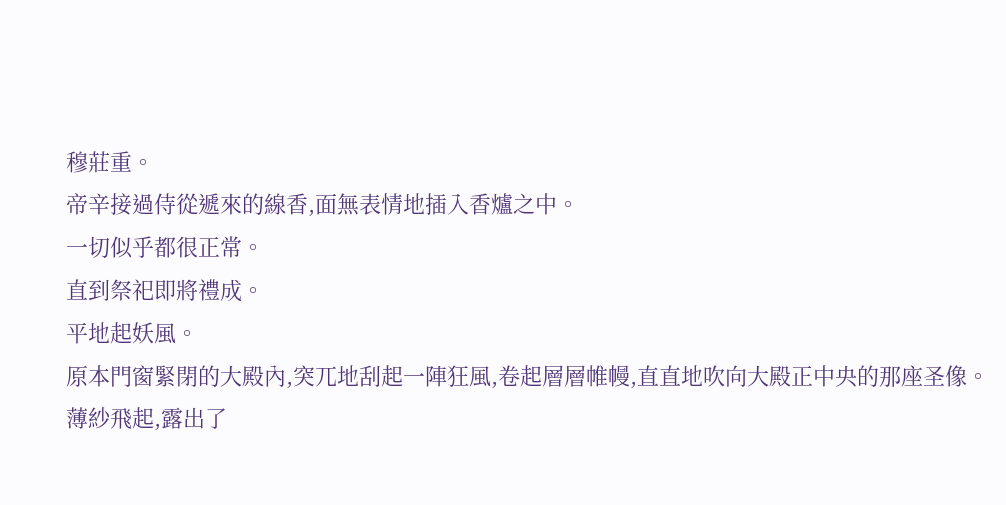穆莊重。
帝辛接過侍從遞來的線香,面無表情地插入香爐之中。
一切似乎都很正常。
直到祭祀即將禮成。
平地起妖風。
原本門窗緊閉的大殿內,突兀地刮起一陣狂風,卷起層層帷幔,直直地吹向大殿正中央的那座圣像。
薄紗飛起,露出了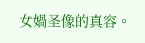女媧圣像的真容。